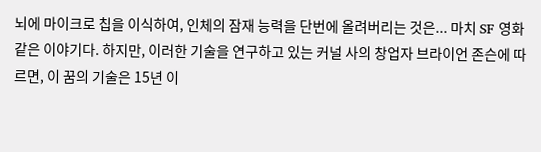뇌에 마이크로 칩을 이식하여, 인체의 잠재 능력을 단번에 올려버리는 것은... 마치 SF 영화같은 이야기다. 하지만, 이러한 기술을 연구하고 있는 커널 사의 창업자 브라이언 존슨에 따르면, 이 꿈의 기술은 15년 이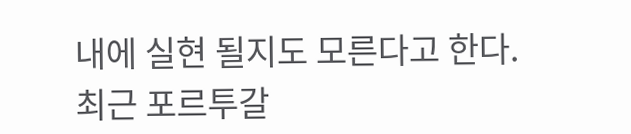내에 실현 될지도 모른다고 한다.
최근 포르투갈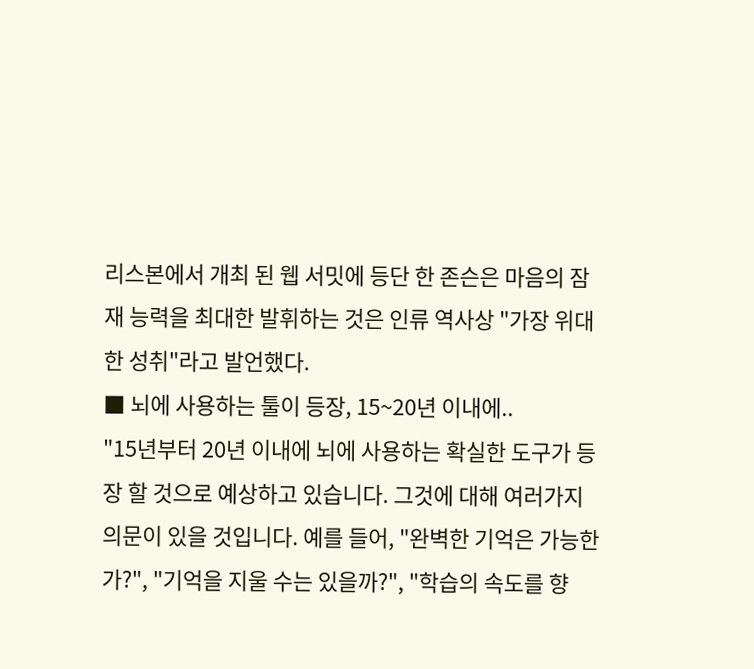리스본에서 개최 된 웹 서밋에 등단 한 존슨은 마음의 잠재 능력을 최대한 발휘하는 것은 인류 역사상 "가장 위대한 성취"라고 발언했다.
■ 뇌에 사용하는 툴이 등장, 15~20년 이내에..
"15년부터 20년 이내에 뇌에 사용하는 확실한 도구가 등장 할 것으로 예상하고 있습니다. 그것에 대해 여러가지 의문이 있을 것입니다. 예를 들어, "완벽한 기억은 가능한가?", "기억을 지울 수는 있을까?", "학습의 속도를 향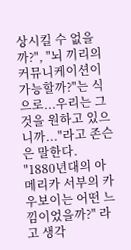상시킬 수 없을까?", "뇌 끼리의 커뮤니케이션이 가능할까?"는 식으로...우리는 그것을 원하고 있으니까..."라고 존슨은 말한다.
"1880년대의 아메리카 서부의 카우보이는 어떤 느낌이었을까?" 라고 생각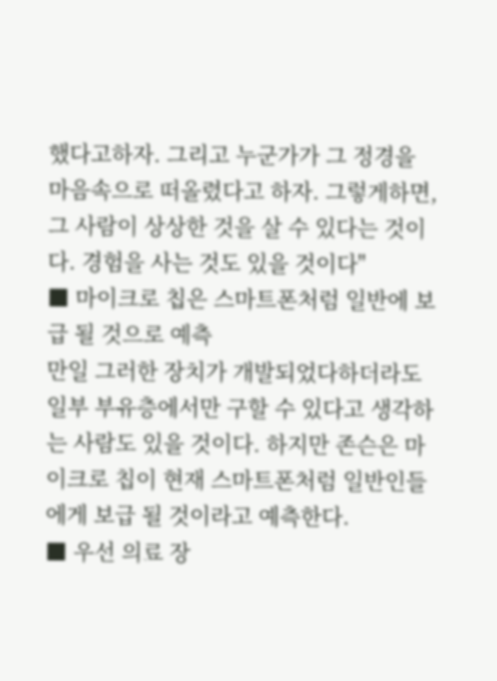했다고하자. 그리고 누군가가 그 정경을 마음속으로 떠올렸다고 하자. 그렇게하면, 그 사람이 상상한 것을 살 수 있다는 것이다. 경험을 사는 것도 있을 것이다"
■ 마이크로 칩은 스마트폰처럼 일반에 보급 될 것으로 예측
만일 그러한 장치가 개발되었다하더라도 일부 부유층에서만 구할 수 있다고 생각하는 사람도 있을 것이다. 하지만 존슨은 마이크로 칩이 현재 스마트폰처럼 일반인들에게 보급 될 것이라고 예측한다.
■ 우선 의료 장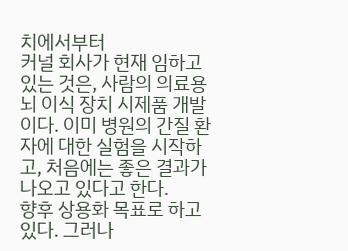치에서부터
커널 회사가 현재 임하고 있는 것은, 사람의 의료용 뇌 이식 장치 시제품 개발이다. 이미 병원의 간질 환자에 대한 실험을 시작하고, 처음에는 좋은 결과가 나오고 있다고 한다.
향후 상용화 목표로 하고 있다. 그러나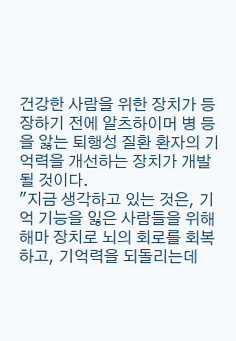건강한 사람을 위한 장치가 등장하기 전에 알츠하이머 병 등을 앓는 퇴행성 질환 환자의 기억력을 개선하는 장치가 개발 될 것이다.
"지금 생각하고 있는 것은, 기억 기능을 잃은 사람들을 위해 해마 장치로 뇌의 회로를 회복하고, 기억력을 되돌리는데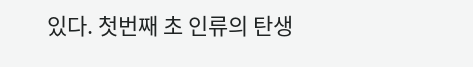있다. 첫번째 초 인류의 탄생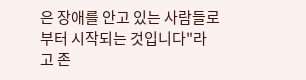은 장애를 안고 있는 사람들로부터 시작되는 것입니다"라고 존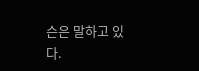슨은 말하고 있다.